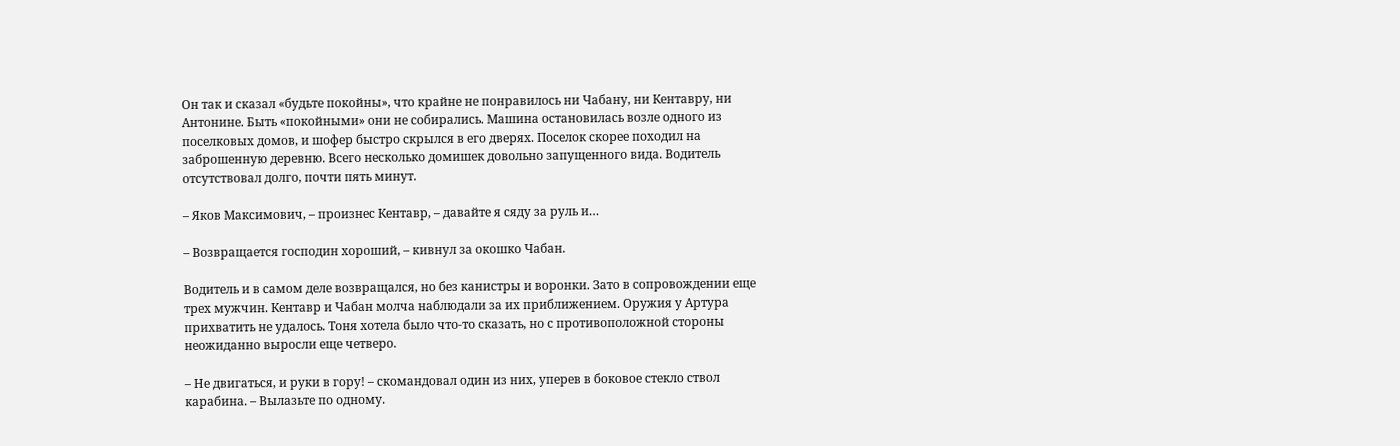Он так и сказал «будьте покойны», что крайне не понравилось ни Чабану, ни Кентавру, ни Антонине. Быть «покойными» они не собирались. Машина остановилась возле одного из поселковых домов, и шофер быстро скрылся в его дверях. Поселок скорее походил на заброшенную деревню. Всего несколько домишек довольно запущенного вида. Водитель отсутствовал долго, почти пять минут.

– Яков Максимович, – произнес Кентавр, – давайте я сяду за руль и…

– Возвращается господин хороший, – кивнул за окошко Чабан.

Водитель и в самом деле возвращался, но без канистры и воронки. Зато в сопровождении еще трех мужчин. Кентавр и Чабан молча наблюдали за их приближением. Оружия у Артура прихватить не удалось. Тоня хотела было что-то сказать, но с противоположной стороны неожиданно выросли еще четверо.

– Не двигаться, и руки в гору! – скомандовал один из них, уперев в боковое стекло ствол карабина. – Вылазьте по одному.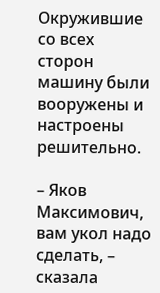Окружившие со всех сторон машину были вооружены и настроены решительно.

– Яков Максимович, вам укол надо сделать, – сказала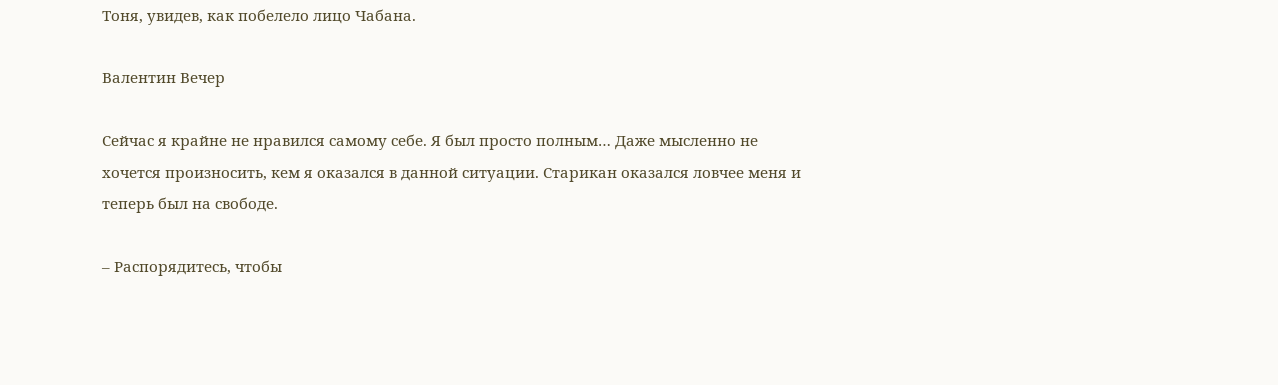Тоня, увидев, как побелело лицо Чабана.

Валентин Вечер

Сейчас я крайне не нравился самому себе. Я был просто полным… Даже мысленно не хочется произносить, кем я оказался в данной ситуации. Старикан оказался ловчее меня и теперь был на свободе.

– Распорядитесь, чтобы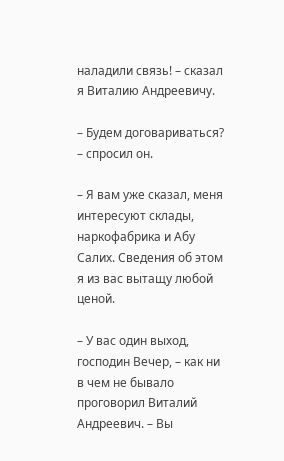наладили связь! – сказал я Виталию Андреевичу.

– Будем договариваться? – спросил он.

– Я вам уже сказал, меня интересуют склады, наркофабрика и Абу Салих. Сведения об этом я из вас вытащу любой ценой.

– У вас один выход, господин Вечер, – как ни в чем не бывало проговорил Виталий Андреевич. – Вы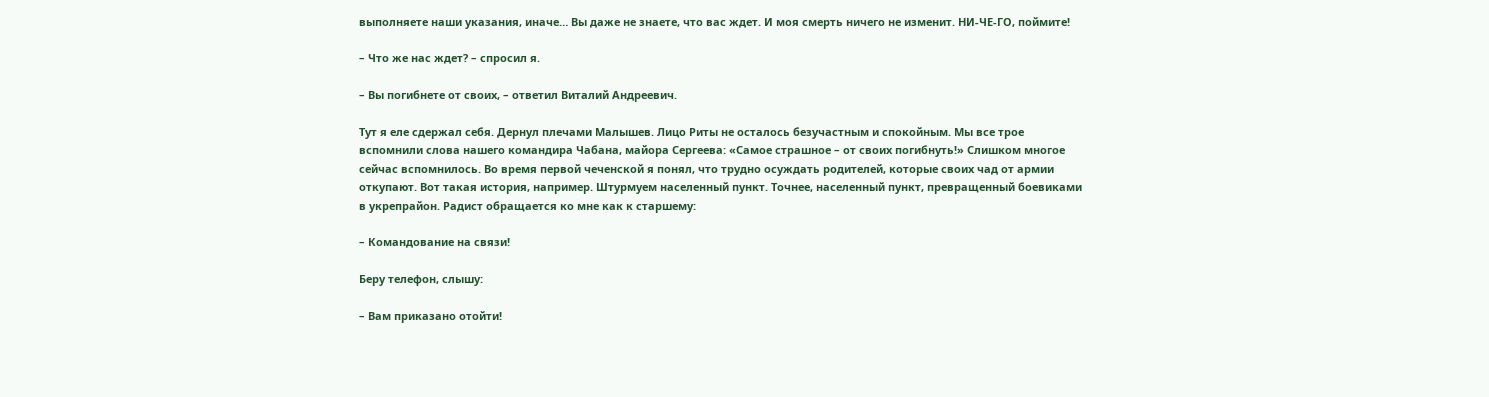выполняете наши указания, иначе… Вы даже не знаете, что вас ждет. И моя смерть ничего не изменит. НИ-ЧЕ-ГО, поймите!

– Что же нас ждет? – спросил я.

– Вы погибнете от своих, – ответил Виталий Андреевич.

Тут я еле сдержал себя. Дернул плечами Малышев. Лицо Риты не осталось безучастным и спокойным. Мы все трое вспомнили слова нашего командира Чабана, майора Сергеева: «Самое страшное – от своих погибнуть!» Слишком многое сейчас вспомнилось. Во время первой чеченской я понял, что трудно осуждать родителей, которые своих чад от армии откупают. Вот такая история, например. Штурмуем населенный пункт. Точнее, населенный пункт, превращенный боевиками в укрепрайон. Радист обращается ко мне как к старшему:

– Командование на связи!

Беру телефон, слышу:

– Вам приказано отойти!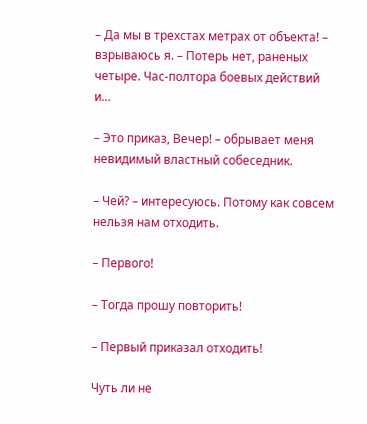– Да мы в трехстах метрах от объекта! – взрываюсь я. – Потерь нет, раненых четыре. Час-полтора боевых действий и…

– Это приказ, Вечер! – обрывает меня невидимый властный собеседник.

– Чей? – интересуюсь. Потому как совсем нельзя нам отходить.

– Первого!

– Тогда прошу повторить!

– Первый приказал отходить!

Чуть ли не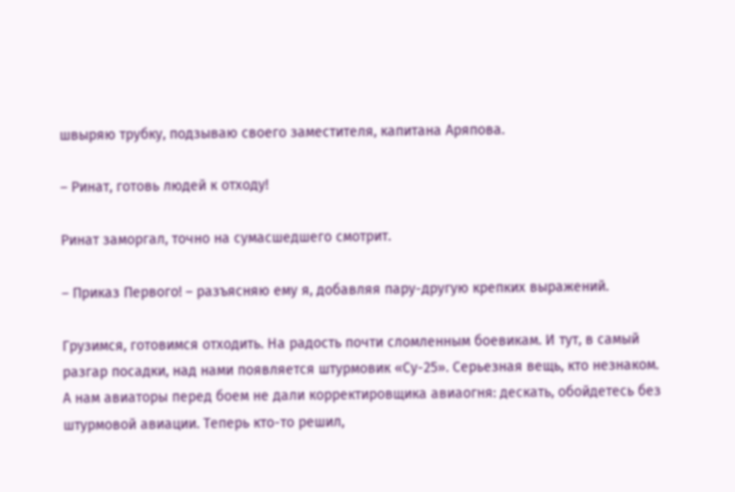швыряю трубку, подзываю своего заместителя, капитана Аряпова.

– Ринат, готовь людей к отходу!

Ринат заморгал, точно на сумасшедшего смотрит.

– Приказ Первого! – разъясняю ему я, добавляя пару-другую крепких выражений.

Грузимся, готовимся отходить. На радость почти сломленным боевикам. И тут, в самый разгар посадки, над нами появляется штурмовик «Су-25». Серьезная вещь, кто незнаком. А нам авиаторы перед боем не дали корректировщика авиаогня: дескать, обойдетесь без штурмовой авиации. Теперь кто-то решил,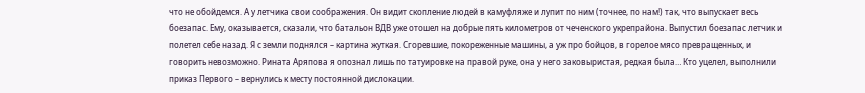что не обойдемся. А у летчика свои соображения. Он видит скопление людей в камуфляже и лупит по ним (точнее, по нам!) так, что выпускает весь боезапас. Ему, оказывается, сказали, что батальон ВДВ уже отошел на добрые пять километров от чеченского укрепрайона. Выпустил боезапас летчик и полетел себе назад. Я с земли поднялся – картина жуткая. Сгоревшие, покореженные машины, а уж про бойцов, в горелое мясо превращенных, и говорить невозможно. Рината Аряпова я опознал лишь по татуировке на правой руке, она у него заковыристая, редкая была… Кто уцелел, выполнили приказ Первого – вернулись к месту постоянной дислокации.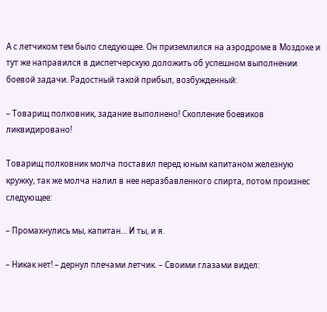А с летчиком тем было следующее. Он приземлился на аэродроме в Моздоке и тут же направился в диспетчерскую доложить об успешном выполнении боевой задачи. Радостный такой прибыл, возбужденный:

– Товарищ полковник, задание выполнено! Скопление боевиков ликвидировано!

Товарищ полковник молча поставил перед юным капитаном железную кружку, так же молча налил в нее неразбавленного спирта, потом произнес следующее:

– Промахнулись мы, капитан… И ты, и я.

– Никак нет! – дернул плечами летчик. – Своими глазами видел: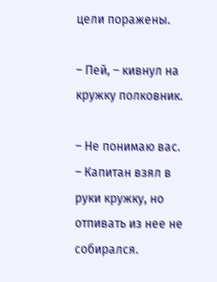цели поражены.

– Пей, – кивнул на кружку полковник.

– Не понимаю вас. – Капитан взял в руки кружку, но отпивать из нее не собирался.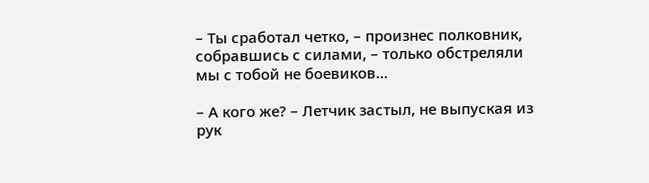– Ты сработал четко, – произнес полковник, собравшись с силами, – только обстреляли мы с тобой не боевиков…

– А кого же? – Летчик застыл, не выпуская из рук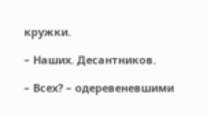кружки.

– Наших. Десантников.

– Всех? – одеревеневшими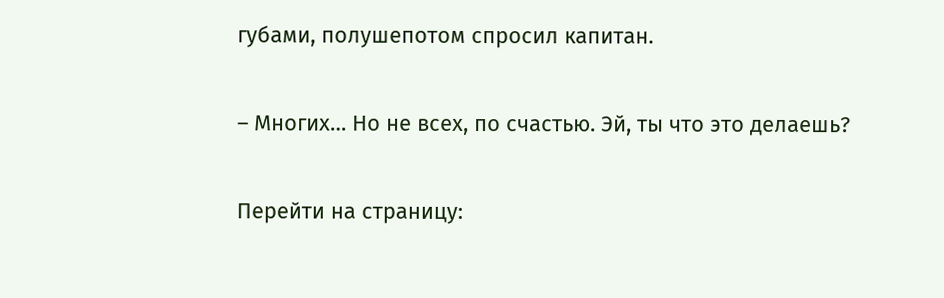губами, полушепотом спросил капитан.

– Многих… Но не всех, по счастью. Эй, ты что это делаешь?

Перейти на страницу: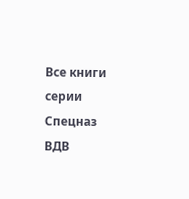Все книги серии Спецназ ВДВ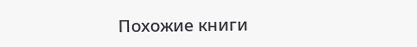Похожие книги